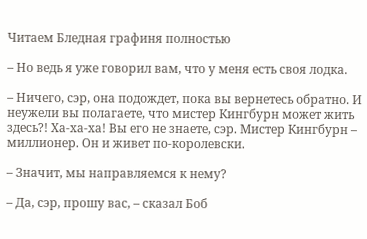Читаем Бледная графиня полностью

– Но ведь я уже говорил вам, что у меня есть своя лодка.

– Ничего, сэр, она подождет, пока вы вернетесь обратно. И неужели вы полагаете, что мистер Кингбурн может жить здесь?! Ха-ха-ха! Вы его не знаете, сэр. Мистер Кингбурн – миллионер. Он и живет по-королевски.

– Значит, мы направляемся к нему?

– Да, сэр, прошу вас, – сказал Боб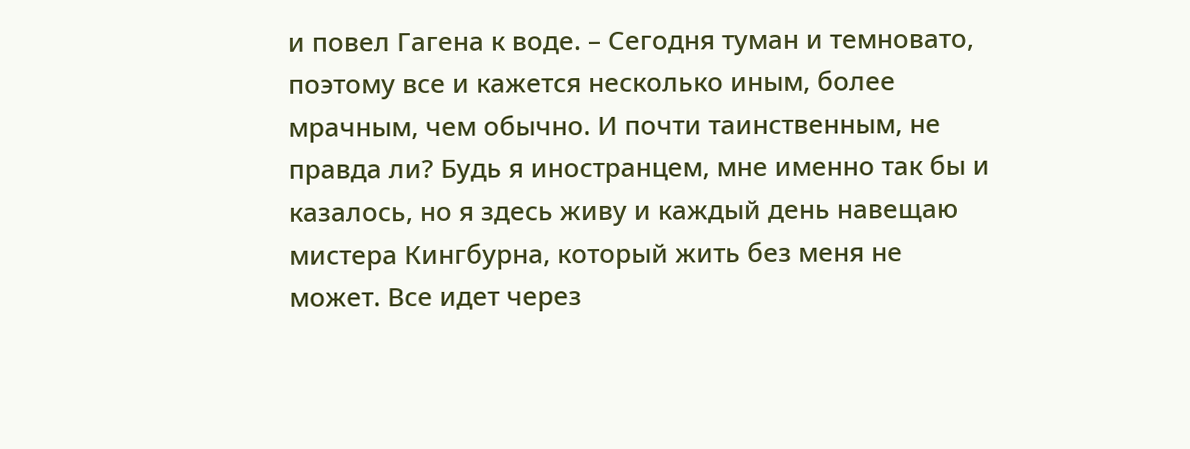и повел Гагена к воде. – Сегодня туман и темновато, поэтому все и кажется несколько иным, более мрачным, чем обычно. И почти таинственным, не правда ли? Будь я иностранцем, мне именно так бы и казалось, но я здесь живу и каждый день навещаю мистера Кингбурна, который жить без меня не может. Все идет через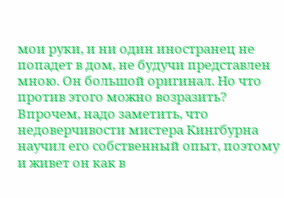мои руки, и ни один иностранец не попадет в дом, не будучи представлен мною. Он большой оригинал. Но что против этого можно возразить? Впрочем, надо заметить, что недоверчивости мистера Кингбурна научил его собственный опыт, поэтому и живет он как в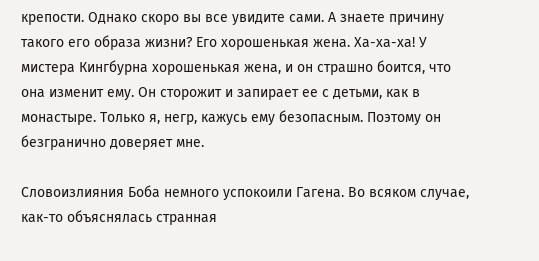крепости. Однако скоро вы все увидите сами. А знаете причину такого его образа жизни? Его хорошенькая жена. Ха-ха-ха! У мистера Кингбурна хорошенькая жена, и он страшно боится, что она изменит ему. Он сторожит и запирает ее с детьми, как в монастыре. Только я, негр, кажусь ему безопасным. Поэтому он безгранично доверяет мне.

Словоизлияния Боба немного успокоили Гагена. Во всяком случае, как-то объяснялась странная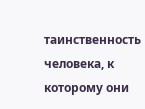таинственность человека, к которому они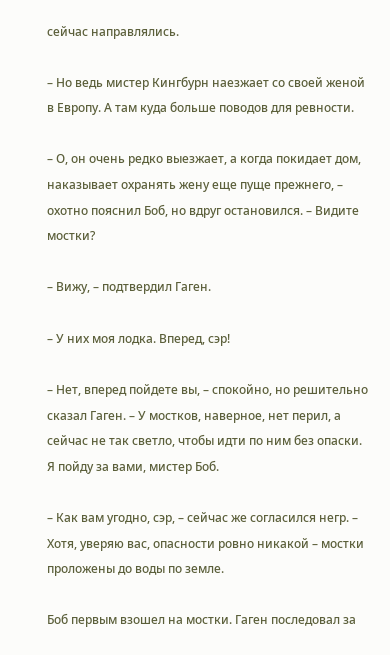сейчас направлялись.

– Но ведь мистер Кингбурн наезжает со своей женой в Европу. А там куда больше поводов для ревности.

– О, он очень редко выезжает, а когда покидает дом, наказывает охранять жену еще пуще прежнего, – охотно пояснил Боб, но вдруг остановился. – Видите мостки?

– Вижу, – подтвердил Гаген.

– У них моя лодка. Вперед, сэр!

– Нет, вперед пойдете вы, – спокойно, но решительно сказал Гаген. – У мостков, наверное, нет перил, а сейчас не так светло, чтобы идти по ним без опаски. Я пойду за вами, мистер Боб.

– Как вам угодно, сэр, – сейчас же согласился негр. – Хотя, уверяю вас, опасности ровно никакой – мостки проложены до воды по земле.

Боб первым взошел на мостки. Гаген последовал за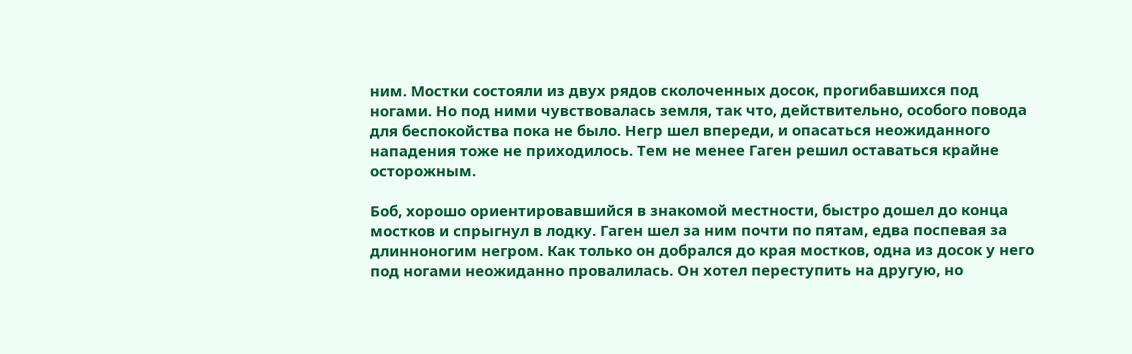ним. Мостки состояли из двух рядов сколоченных досок, прогибавшихся под ногами. Но под ними чувствовалась земля, так что, действительно, особого повода для беспокойства пока не было. Негр шел впереди, и опасаться неожиданного нападения тоже не приходилось. Тем не менее Гаген решил оставаться крайне осторожным.

Боб, хорошо ориентировавшийся в знакомой местности, быстро дошел до конца мостков и спрыгнул в лодку. Гаген шел за ним почти по пятам, едва поспевая за длинноногим негром. Как только он добрался до края мостков, одна из досок у него под ногами неожиданно провалилась. Он хотел переступить на другую, но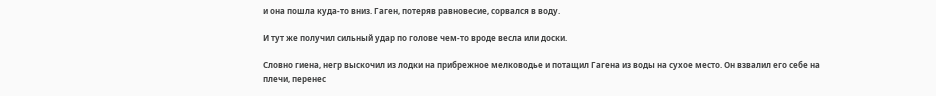и она пошла куда-то вниз. Гаген, потеряв равновесие, сорвался в воду.

И тут же получил сильный удар по голове чем-то вроде весла или доски.

Словно гиена, негр выскочил из лодки на прибрежное мелководье и потащил Гагена из воды на сухое место. Он взвалил его себе на плечи, перенес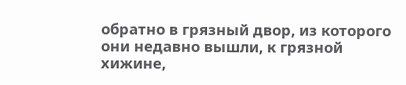обратно в грязный двор, из которого они недавно вышли, к грязной хижине,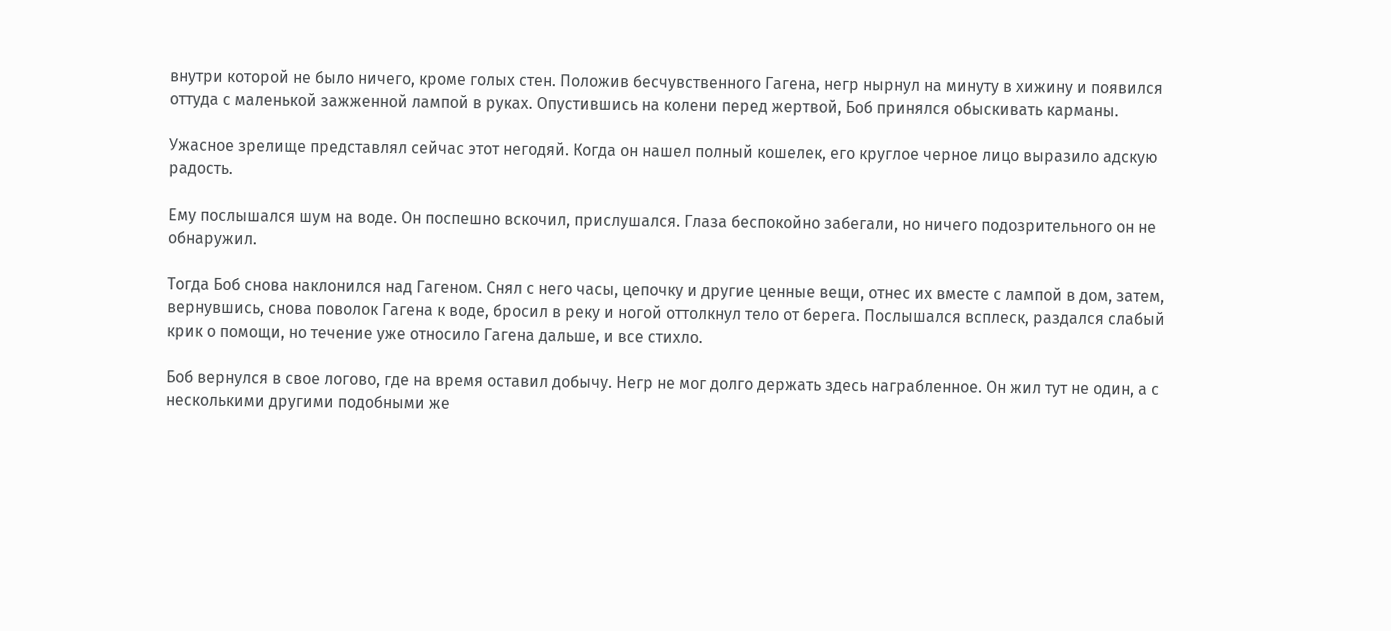внутри которой не было ничего, кроме голых стен. Положив бесчувственного Гагена, негр нырнул на минуту в хижину и появился оттуда с маленькой зажженной лампой в руках. Опустившись на колени перед жертвой, Боб принялся обыскивать карманы.

Ужасное зрелище представлял сейчас этот негодяй. Когда он нашел полный кошелек, его круглое черное лицо выразило адскую радость.

Ему послышался шум на воде. Он поспешно вскочил, прислушался. Глаза беспокойно забегали, но ничего подозрительного он не обнаружил.

Тогда Боб снова наклонился над Гагеном. Снял с него часы, цепочку и другие ценные вещи, отнес их вместе с лампой в дом, затем, вернувшись, снова поволок Гагена к воде, бросил в реку и ногой оттолкнул тело от берега. Послышался всплеск, раздался слабый крик о помощи, но течение уже относило Гагена дальше, и все стихло.

Боб вернулся в свое логово, где на время оставил добычу. Негр не мог долго держать здесь награбленное. Он жил тут не один, а с несколькими другими подобными же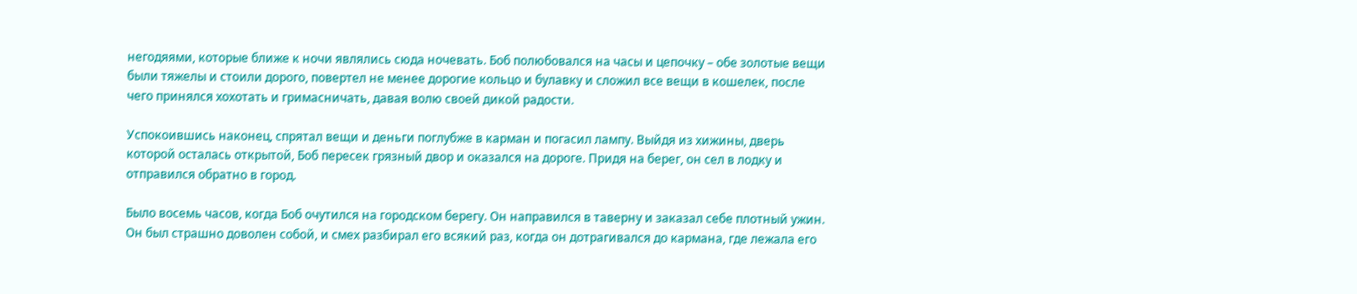негодяями, которые ближе к ночи являлись сюда ночевать. Боб полюбовался на часы и цепочку – обе золотые вещи были тяжелы и стоили дорого, повертел не менее дорогие кольцо и булавку и сложил все вещи в кошелек, после чего принялся хохотать и гримасничать, давая волю своей дикой радости.

Успокоившись наконец, спрятал вещи и деньги поглубже в карман и погасил лампу. Выйдя из хижины, дверь которой осталась открытой, Боб пересек грязный двор и оказался на дороге. Придя на берег, он сел в лодку и отправился обратно в город.

Было восемь часов, когда Боб очутился на городском берегу. Он направился в таверну и заказал себе плотный ужин. Он был страшно доволен собой, и смех разбирал его всякий раз, когда он дотрагивался до кармана, где лежала его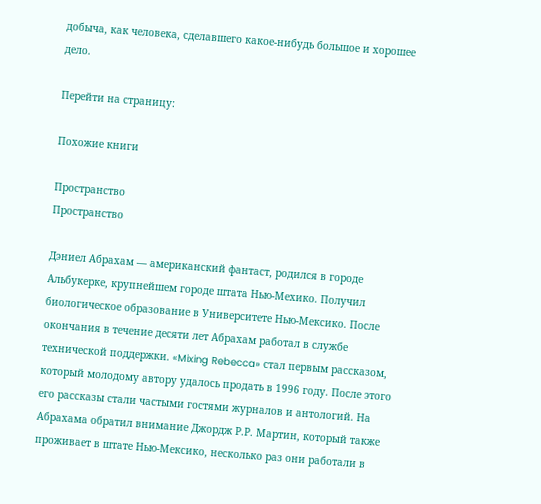добыча, как человека, сделавшего какое-нибудь большое и хорошее дело.

Перейти на страницу:

Похожие книги

Пространство
Пространство

Дэниел Абрахам — американский фантаст, родился в городе Альбукерке, крупнейшем городе штата Нью-Мехико. Получил биологическое образование в Университете Нью-Мексико. После окончания в течение десяти лет Абрахам работал в службе технической поддержки. «Mixing Rebecca» стал первым рассказом, который молодому автору удалось продать в 1996 году. После этого его рассказы стали частыми гостями журналов и антологий. На Абрахама обратил внимание Джордж Р.Р. Мартин, который также проживает в штате Нью-Мексико, несколько раз они работали в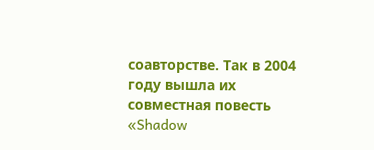соавторстве. Так в 2004 году вышла их совместная повесть «Shadow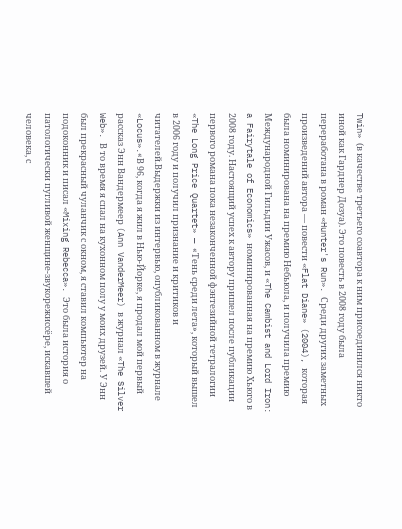Twin» (в качестве третьего соавтора к ним присоединился никто иной как Гарднер Дозуа). Это повесть в 2008 году была переработана в роман «Hunter's Run». Среди других заметных произведений автора — повести «Flat Diane» (2004), которая была номинирована на премию Небьюла, и получила премию Международной Гильдии Ужасов, и «The Cambist and Lord Iron: a Fairytale of Economics» номинированная на премию Хьюго в 2008 году. Настоящий успех к автору пришел после публикации первого романа пока незаконченной фэнтезийной тетралогии «The Long Price Quartet» — «Тень среди лета», который вышел в 2006 году и получил признание и критиков и читателей.Выдержки из интервью, опубликованном в журнале «Locus».«В 96, когда я жил в Нью-Йорке, я продал мой первый рассказ Энн Вандермеер (Ann VanderMeer) в журнал «The Silver Web». В то время я спал на кухонном полу у моих друзей. У Энн был прекрасный чуланчик с окном, я ставил компьютер на подоконник и писал «Mixing Rebecca». Это была история о патологически пугливой женщине-звукорежиссёре, искавшей человека, с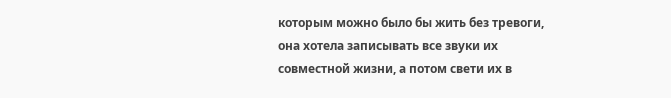которым можно было бы жить без тревоги, она хотела записывать все звуки их совместной жизни, а потом свети их в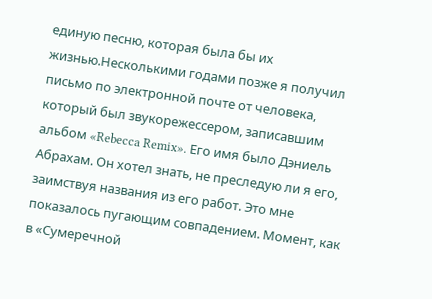единую песню, которая была бы их жизнью.Несколькими годами позже я получил письмо по электронной почте от человека, который был звукорежессером, записавшим альбом «Rebecca Remix». Его имя было Дэниель Абрахам. Он хотел знать, не преследую ли я его, заимствуя названия из его работ. Это мне показалось пугающим совпадением. Момент, как в «Сумеречной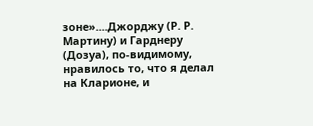зоне»....Джорджу (Р. Р. Мартину) и Гарднеру (Дозуа), по-видимому, нравилось то, что я делал на Кларионе, и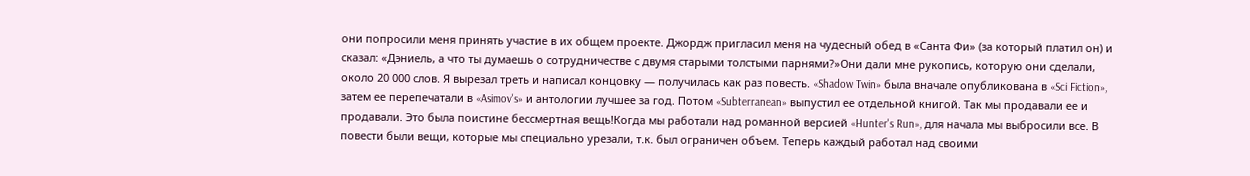они попросили меня принять участие в их общем проекте. Джордж пригласил меня на чудесный обед в «Санта Фи» (за который платил он) и сказал: «Дэниель, а что ты думаешь о сотрудничестве с двумя старыми толстыми парнями?»Они дали мне рукопись, которую они сделали, около 20 000 слов. Я вырезал треть и написал концовку — получилась как раз повесть. «Shadow Twin» была вначале опубликована в «Sci Fiction», затем ее перепечатали в «Asimov's» и антологии лучшее за год. Потом «Subterranean» выпустил ее отдельной книгой. Так мы продавали ее и продавали. Это была поистине бессмертная вещь!Когда мы работали над романной версией «Hunter's Run», для начала мы выбросили все. В повести были вещи, которые мы специально урезали, т.к. был ограничен объем. Теперь каждый работал над своими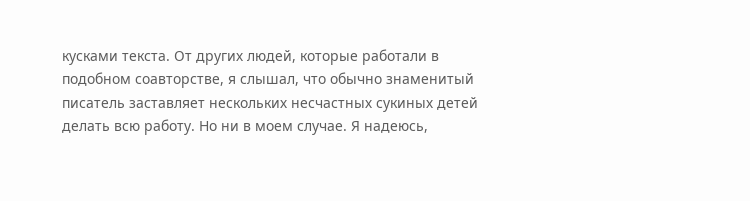кусками текста. От других людей, которые работали в подобном соавторстве, я слышал, что обычно знаменитый писатель заставляет нескольких несчастных сукиных детей делать всю работу. Но ни в моем случае. Я надеюсь,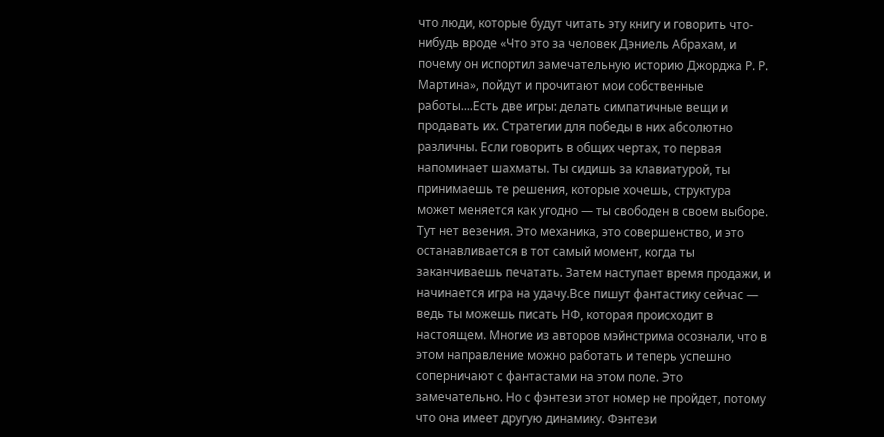что люди, которые будут читать эту книгу и говорить что-нибудь вроде «Что это за человек Дэниель Абрахам, и почему он испортил замечательную историю Джорджа Р. Р. Мартина», пойдут и прочитают мои собственные работы....Есть две игры: делать симпатичные вещи и продавать их. Стратегии для победы в них абсолютно различны. Если говорить в общих чертах, то первая напоминает шахматы. Ты сидишь за клавиатурой, ты принимаешь те решения, которые хочешь, структура может меняется как угодно — ты свободен в своем выборе. Тут нет везения. Это механика, это совершенство, и это останавливается в тот самый момент, когда ты заканчиваешь печатать. Затем наступает время продажи, и начинается игра на удачу.Все пишут фантастику сейчас — ведь ты можешь писать НФ, которая происходит в настоящем. Многие из авторов мэйнстрима осознали, что в этом направление можно работать и теперь успешно соперничают с фантастами на этом поле. Это замечательно. Но с фэнтези этот номер не пройдет, потому что она имеет другую динамику. Фэнтези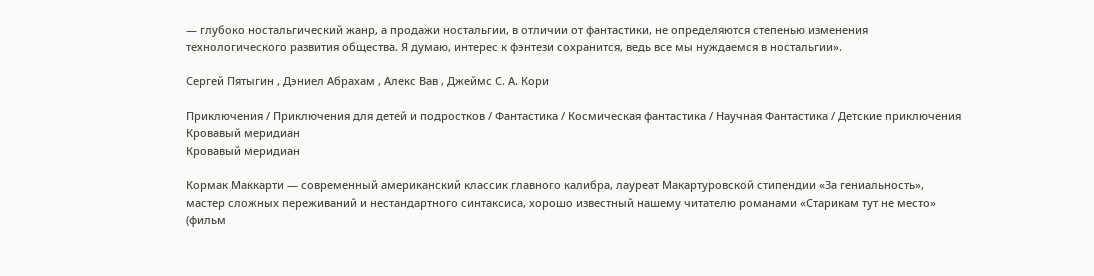— глубоко ностальгический жанр, а продажи ностальгии, в отличии от фантастики, не определяются степенью изменения технологического развития общества. Я думаю, интерес к фэнтези сохранится, ведь все мы нуждаемся в ностальгии».

Сергей Пятыгин , Дэниел Абрахам , Алекс Вав , Джеймс С. А. Кори

Приключения / Приключения для детей и подростков / Фантастика / Космическая фантастика / Научная Фантастика / Детские приключения
Кровавый меридиан
Кровавый меридиан

Кормак Маккарти — современный американский классик главного калибра, лауреат Макартуровской стипендии «За гениальность», мастер сложных переживаний и нестандартного синтаксиса, хорошо известный нашему читателю романами «Старикам тут не место» (фильм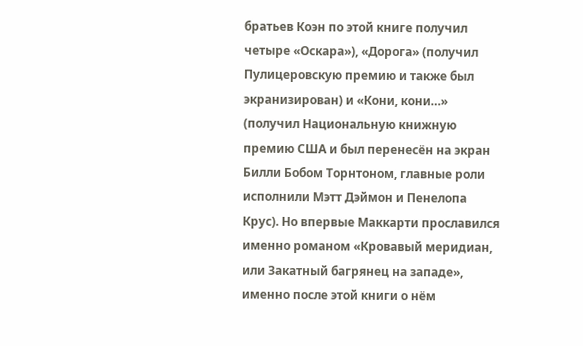братьев Коэн по этой книге получил четыре «Оскара»), «Дорога» (получил Пулицеровскую премию и также был экранизирован) и «Кони, кони…» (получил Национальную книжную премию США и был перенесён на экран Билли Бобом Торнтоном, главные роли исполнили Мэтт Дэймон и Пенелопа Крус). Но впервые Маккарти прославился именно романом «Кровавый меридиан, или Закатный багрянец на западе», именно после этой книги о нём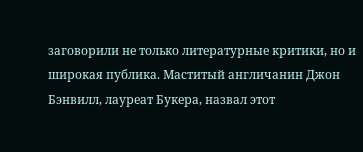заговорили не только литературные критики, но и широкая публика. Маститый англичанин Джон Бэнвилл, лауреат Букера, назвал этот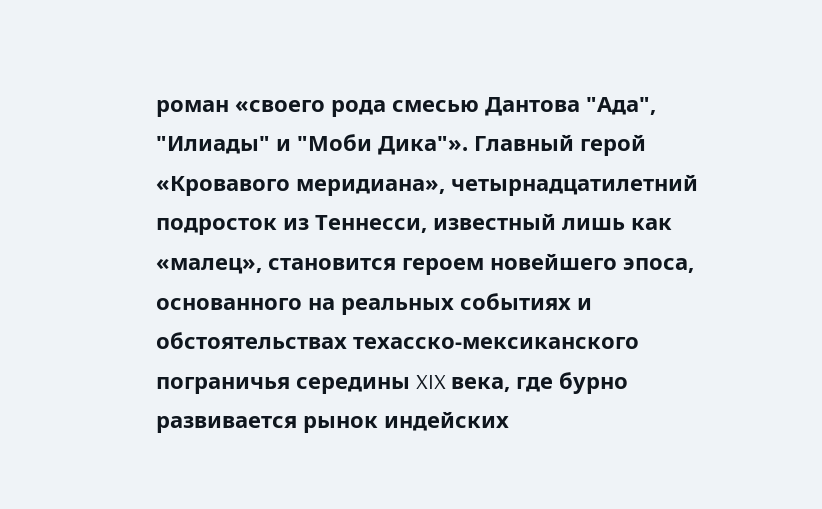роман «своего рода смесью Дантова "Ада", "Илиады" и "Моби Дика"». Главный герой «Кровавого меридиана», четырнадцатилетний подросток из Теннесси, известный лишь как «малец», становится героем новейшего эпоса, основанного на реальных событиях и обстоятельствах техасско-мексиканского пограничья середины XIX века, где бурно развивается рынок индейских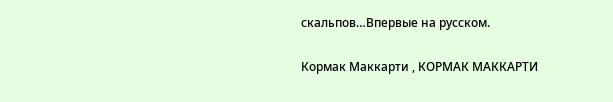скальпов…Впервые на русском.

Кормак Маккарти , КОРМАК МАККАРТИ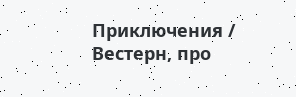Приключения / Вестерн, про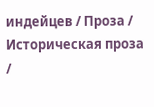индейцев / Проза / Историческая проза /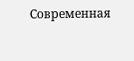Современная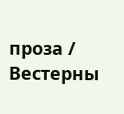проза / Вестерны